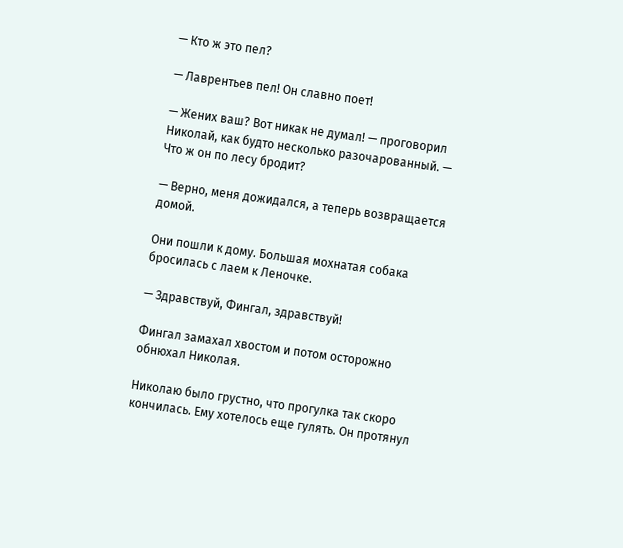— Кто ж это пел?

— Лаврентьев пел! Он славно поет!

— Жених ваш? Вот никак не думал! — проговорил Николай, как будто несколько разочарованный. — Что ж он по лесу бродит?

— Верно, меня дожидался, а теперь возвращается домой.

Они пошли к дому. Большая мохнатая собака бросилась с лаем к Леночке.

— Здравствуй, Фингал, здравствуй!

Фингал замахал хвостом и потом осторожно обнюхал Николая.

Николаю было грустно, что прогулка так скоро кончилась. Ему хотелось еще гулять. Он протянул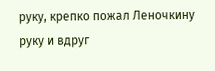руку, крепко пожал Леночкину руку и вдруг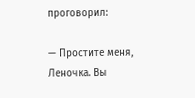проговорил:

— Простите меня, Леночка. Вы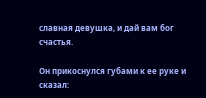славная девушка, и дай вам бог счастья.

Он прикоснулся губами к ее руке и сказал: